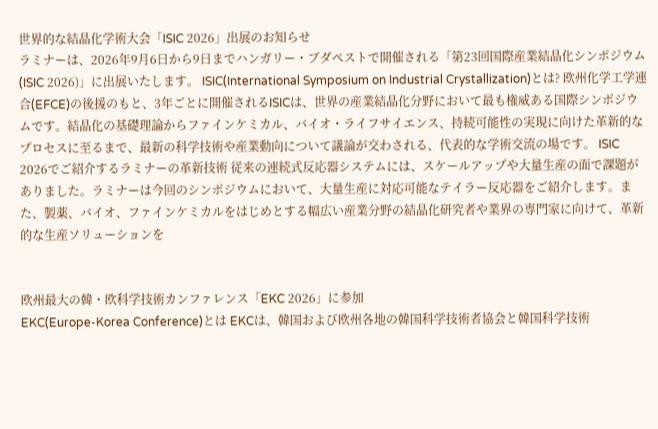世界的な結晶化学術大会「ISIC 2026」出展のお知らせ
ラミナーは、2026年9月6日から9日までハンガリー・ブダペストで開催される「第23回国際産業結晶化シンポジウム(ISIC 2026)」に出展いたします。 ISIC(International Symposium on Industrial Crystallization)とは? 欧州化学工学連合(EFCE)の後援のもと、3年ごとに開催されるISICは、世界の産業結晶化分野において最も権威ある国際シンポジウムです。結晶化の基礎理論からファインケミカル、バイオ・ライフサイエンス、持続可能性の実現に向けた革新的なプロセスに至るまで、最新の科学技術や産業動向について議論が交わされる、代表的な学術交流の場です。 ISIC 2026でご紹介するラミナーの革新技術 従来の連続式反応器システムには、スケールアップや大量生産の面で課題がありました。ラミナーは今回のシンポジウムにおいて、大量生産に対応可能なテイラー反応器をご紹介します。また、製薬、バイオ、ファインケミカルをはじめとする幅広い産業分野の結晶化研究者や業界の専門家に向けて、革新的な生産ソリューションを


欧州最大の韓・欧科学技術カンファレンス「EKC 2026」に参加
EKC(Europe-Korea Conference)とは EKCは、韓国および欧州各地の韓国科学技術者協会と韓国科学技術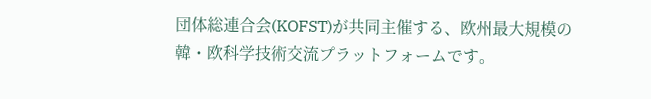団体総連合会(KOFST)が共同主催する、欧州最大規模の韓・欧科学技術交流プラットフォームです。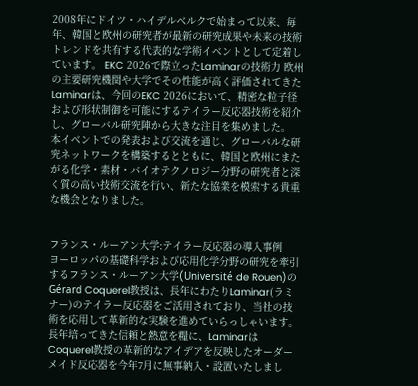2008年にドイツ・ハイデルベルクで始まって以来、毎年、韓国と欧州の研究者が最新の研究成果や未来の技術トレンドを共有する代表的な学術イベントとして定着しています。 EKC 2026で際立ったLaminarの技術力 欧州の主要研究機関や大学でその性能が高く評価されてきたLaminarは、今回のEKC 2026において、精密な粒子径および形状制御を可能にするテイラー反応器技術を紹介し、グローバル研究陣から大きな注目を集めました。 本イベントでの発表および交流を通じ、グローバルな研究ネットワークを構築するとともに、韓国と欧州にまたがる化学・素材・バイオテクノロジー分野の研究者と深く質の高い技術交流を行い、新たな協業を模索する貴重な機会となりました。


フランス・ルーアン大学:テイラー反応器の導入事例
ヨーロッパの基礎科学および応用化学分野の研究を牽引するフランス・ルーアン大学(Université de Rouen)のGérard Coquerel教授は、長年にわたりLaminar(ラミナー)のテイラー反応器をご活用されており、当社の技術を応用して革新的な実験を進めていらっしゃいます。 長年培ってきた信頼と熱意を糧に、LaminarはCoquerel教授の革新的なアイデアを反映したオーダーメイド反応器を今年7月に無事納入・設置いたしまし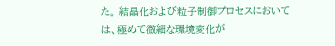た。 結晶化および粒子制御プロセスにおいては、極めて微細な環境変化が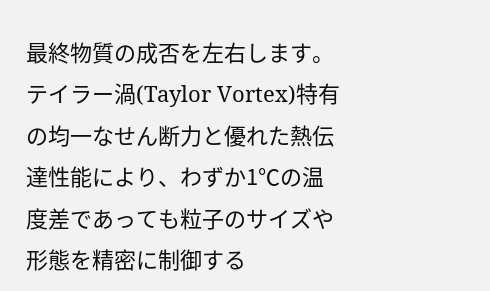最終物質の成否を左右します。 テイラー渦(Taylor Vortex)特有の均一なせん断力と優れた熱伝達性能により、わずか1℃の温度差であっても粒子のサイズや形態を精密に制御する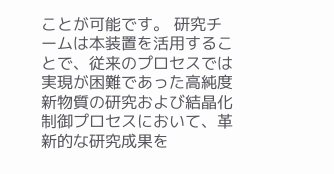ことが可能です。 研究チームは本装置を活用することで、従来のプロセスでは実現が困難であった高純度新物質の研究および結晶化制御プロセスにおいて、革新的な研究成果を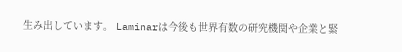生み出しています。 Laminarは今後も世界有数の研究機関や企業と緊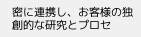密に連携し、お客様の独創的な研究とプロセ